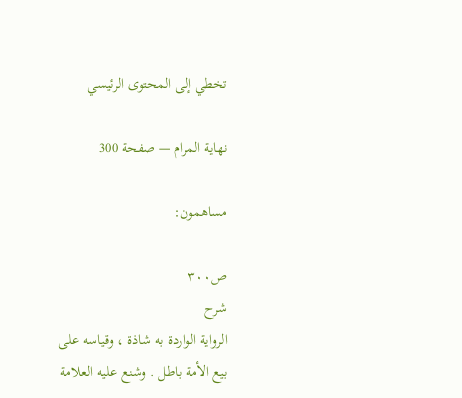تخطي إلى المحتوى الرئيسي

نهاية المرام — صفحة 300

مساهمون:

ص٣٠٠
شرح
الرواية الواردة به شاذة ، وقياسه على بيع الأمة باطل . وشنع عليه العلامة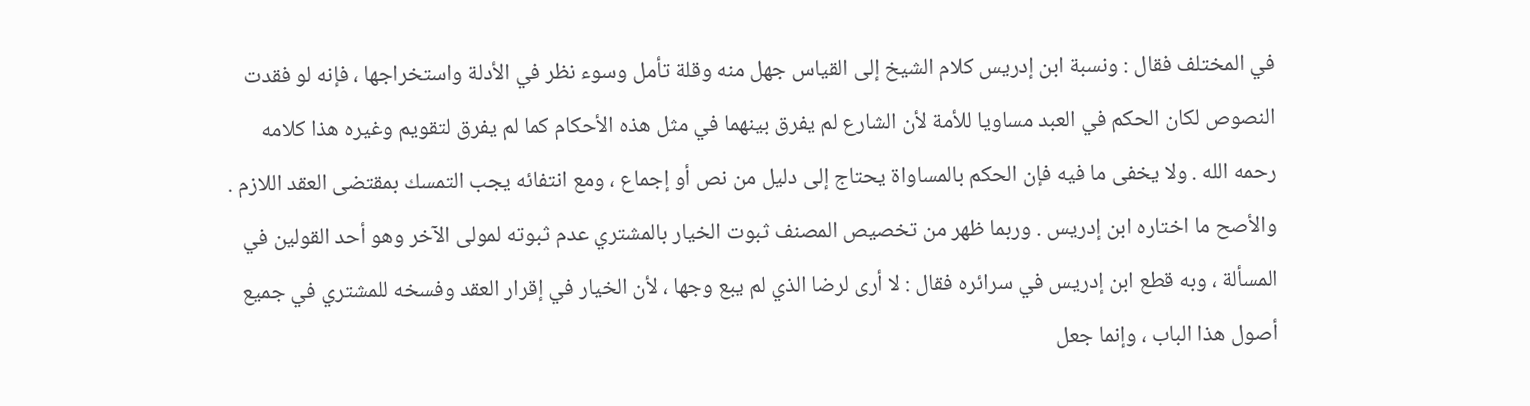في المختلف فقال : ونسبة ابن إدريس كلام الشيخ إلى القياس جهل منه وقلة تأمل وسوء نظر في الأدلة واستخراجها ، فإنه لو فقدت النصوص لكان الحكم في العبد مساويا للأمة لأن الشارع لم يفرق بينهما في مثل هذه الأحكام كما لم يفرق لتقويم وغيره هذا كلامه رحمه الله . ولا يخفى ما فيه فإن الحكم بالمساواة يحتاج إلى دليل من نص أو إجماع ، ومع انتفائه يجب التمسك بمقتضى العقد اللازم . والأصح ما اختاره ابن إدريس . وربما ظهر من تخصيص المصنف ثبوت الخيار بالمشتري عدم ثبوته لمولى الآخر وهو أحد القولين في المسألة ، وبه قطع ابن إدريس في سرائره فقال : لا أرى لرضا الذي لم يبع وجها ، لأن الخيار في إقرار العقد وفسخه للمشتري في جميع أصول هذا الباب ، وإنما جعل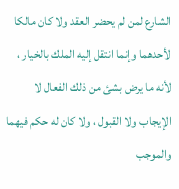الشارع لمن لم يحضر العقد ولا كان مالكا لأحدهما وإنما انتقل إليه الملك بالخيار ، لأنه ما يرض بشئ من ذلك الفعال لا الإيجاب ولا القبول ، ولا كان له حكم فيهما والموجب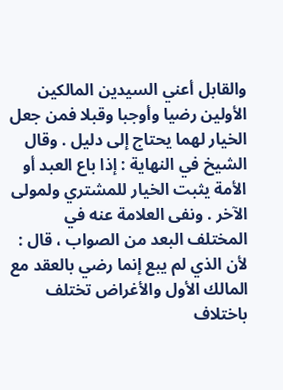والقابل أعني السيدين المالكين الأولين رضيا وأوجبا وقبلا فمن جعل الخيار لهما يحتاج إلى دليل . وقال الشيخ في النهاية : إذا باع العبد أو الأمة يثبت الخيار للمشتري ولمولى الآخر . ونفى العلامة عنه في المختلف البعد من الصواب ، قال : لأن الذي لم يبع إنما رضي بالعقد مع المالك الأول والأغراض تختلف باختلاف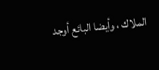الملاك ، وأيضا البائع أوجد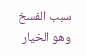سبب الفسخ وهو الخيار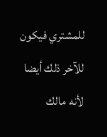للمشتري فيكون للآخر ذلك أيضا لأنه مالك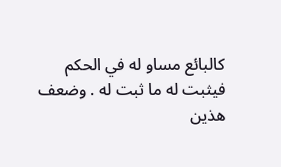كالبائع مساو له في الحكم فيثبت له ما ثبت له . وضعف هذين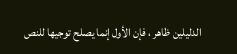الدليلين ظاهر ، فإن الأول إنما يصلح توجيها للنص